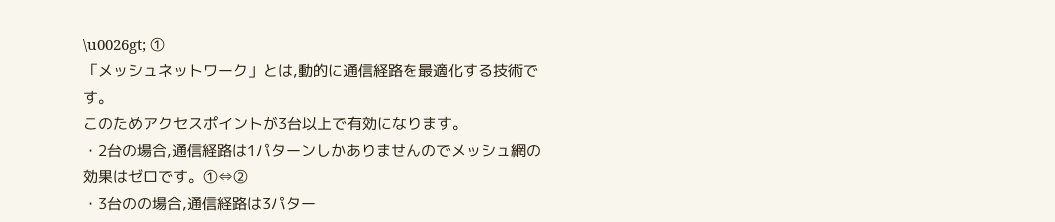\u0026gt; ①
「メッシュネットワーク」とは,動的に通信経路を最適化する技術です。
このためアクセスポイントが3台以上で有効になります。
・2台の場合,通信経路は1パターンしかありませんのでメッシュ網の効果はゼロです。①⇔②
・3台のの場合,通信経路は3パター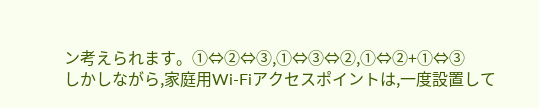ン考えられます。①⇔②⇔③,①⇔③⇔②,①⇔②+①⇔③
しかしながら,家庭用Wi-Fiアクセスポイントは,一度設置して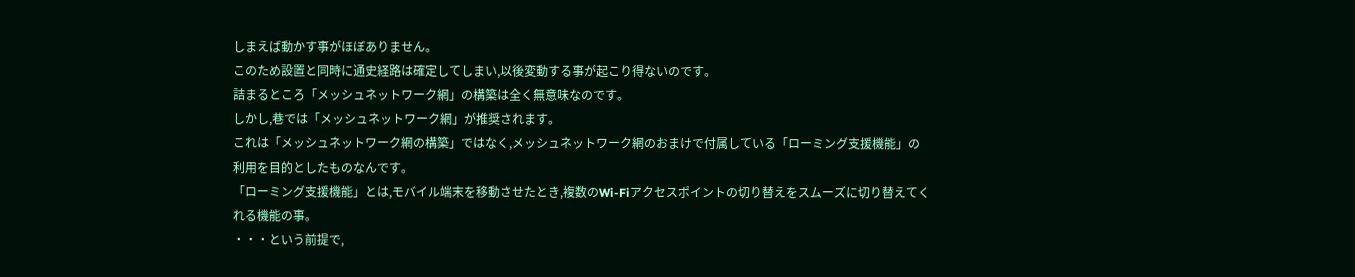しまえば動かす事がほぼありません。
このため設置と同時に通史経路は確定してしまい,以後変動する事が起こり得ないのです。
詰まるところ「メッシュネットワーク網」の構築は全く無意味なのです。
しかし,巷では「メッシュネットワーク網」が推奨されます。
これは「メッシュネットワーク網の構築」ではなく,メッシュネットワーク網のおまけで付属している「ローミング支援機能」の利用を目的としたものなんです。
「ローミング支援機能」とは,モバイル端末を移動させたとき,複数のWi-Fiアクセスポイントの切り替えをスムーズに切り替えてくれる機能の事。
・・・という前提で,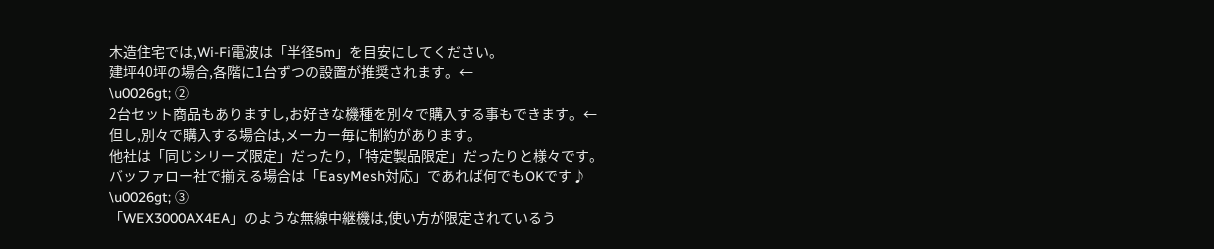木造住宅では,Wi-Fi電波は「半径5m」を目安にしてください。
建坪40坪の場合,各階に1台ずつの設置が推奨されます。←
\u0026gt; ②
2台セット商品もありますし,お好きな機種を別々で購入する事もできます。←
但し,別々で購入する場合は,メーカー毎に制約があります。
他社は「同じシリーズ限定」だったり,「特定製品限定」だったりと様々です。
バッファロー社で揃える場合は「EasyMesh対応」であれば何でもOKです♪
\u0026gt; ③
「WEX3000AX4EA」のような無線中継機は,使い方が限定されているう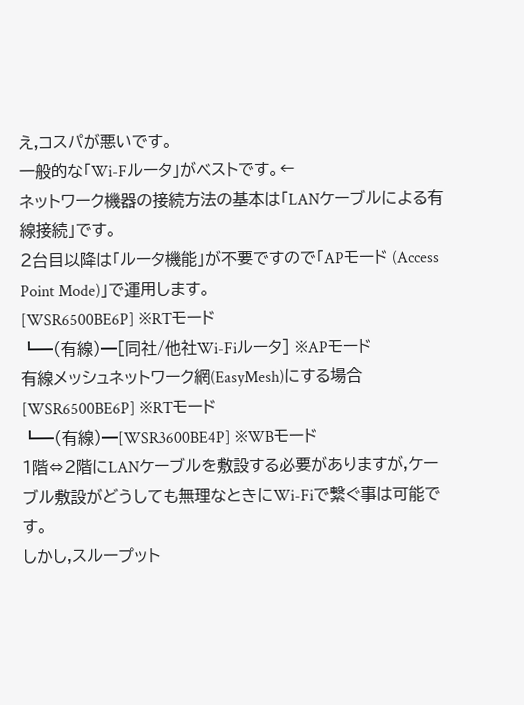え,コスパが悪いです。
一般的な「Wi-Fルータ」がベストです。←
ネットワーク機器の接続方法の基本は「LANケーブルによる有線接続」です。
2台目以降は「ルータ機能」が不要ですので「APモード (Access Point Mode)」で運用します。
[WSR6500BE6P] ※RTモード
┗━(有線)━[同社/他社Wi-Fiルータ] ※APモード
有線メッシュネットワーク網(EasyMesh)にする場合
[WSR6500BE6P] ※RTモード
┗━(有線)━[WSR3600BE4P] ※WBモード
1階⇔2階にLANケーブルを敷設する必要がありますが,ケーブル敷設がどうしても無理なときにWi-Fiで繋ぐ事は可能です。
しかし,スループット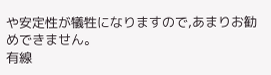や安定性が犠牲になりますので,あまりお勧めできません。
有線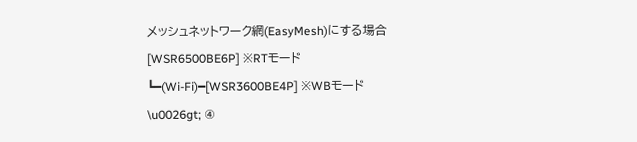メッシュネットワーク網(EasyMesh)にする場合
[WSR6500BE6P] ※RTモード
┗━(Wi-Fi)━[WSR3600BE4P] ※WBモード
\u0026gt; ④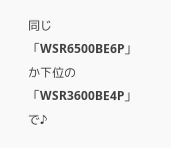同じ「WSR6500BE6P」か下位の「WSR3600BE4P」で♪